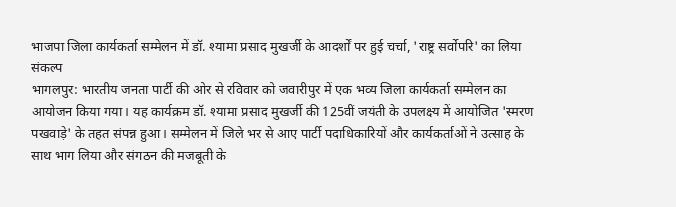भाजपा जिला कार्यकर्ता सम्मेलन में डॉ. श्यामा प्रसाद मुखर्जी के आदर्शों पर हुई चर्चा, 'राष्ट्र सर्वोपरि' का लिया संकल्प
भागलपुर: भारतीय जनता पार्टी की ओर से रविवार को जवारीपुर में एक भव्य जिला कार्यकर्ता सम्मेलन का आयोजन किया गया। यह कार्यक्रम डॉ. श्यामा प्रसाद मुखर्जी की 125वीं जयंती के उपलक्ष्य में आयोजित 'स्मरण पखवाड़े' के तहत संपन्न हुआ। सम्मेलन में जिले भर से आए पार्टी पदाधिकारियों और कार्यकर्ताओं ने उत्साह के साथ भाग लिया और संगठन की मजबूती के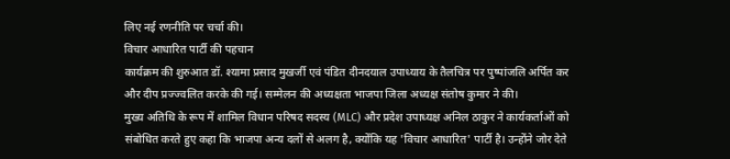लिए नई रणनीति पर चर्चा की।
विचार आधारित पार्टी की पहचान
कार्यक्रम की शुरुआत डॉ. श्यामा प्रसाद मुखर्जी एवं पंडित दीनदयाल उपाध्याय के तैलचित्र पर पुष्पांजलि अर्पित कर और दीप प्रज्ज्वलित करके की गई। सम्मेलन की अध्यक्षता भाजपा जिला अध्यक्ष संतोष कुमार ने की।
मुख्य अतिथि के रूप में शामिल विधान परिषद सदस्य (MLC) और प्रदेश उपाध्यक्ष अनिल ठाकुर ने कार्यकर्ताओं को संबोधित करते हुए कहा कि भाजपा अन्य दलों से अलग है, क्योंकि यह 'विचार आधारित' पार्टी है। उन्होंने जोर देते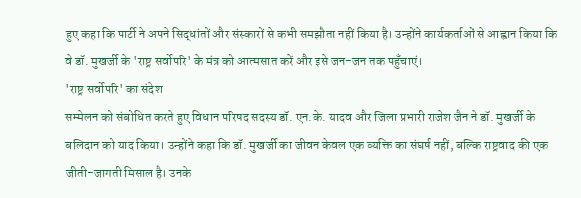हुए कहा कि पार्टी ने अपने सिद्धांतों और संस्कारों से कभी समझौता नहीं किया है। उन्होंने कार्यकर्ताओं से आह्वान किया कि वे डॉ. मुखर्जी के 'राष्ट्र सर्वोपरि' के मंत्र को आत्मसात करें और इसे जन-जन तक पहुँचाएं।
'राष्ट्र सर्वोपरि' का संदेश
सम्मेलन को संबोधित करते हुए विधान परिषद सदस्य डॉ. एन.के. यादव और जिला प्रभारी राजेश जैन ने डॉ. मुखर्जी के बलिदान को याद किया। उन्होंने कहा कि डॉ. मुखर्जी का जीवन केवल एक व्यक्ति का संघर्ष नहीं, बल्कि राष्ट्रवाद की एक जीती-जागती मिसाल है। उनके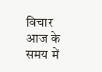विचार आज के समय में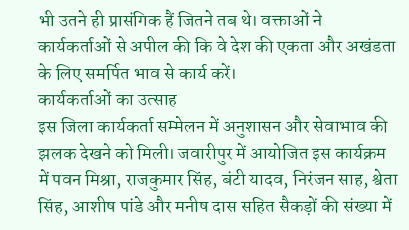भी उतने ही प्रासंगिक हैं जितने तब थे। वक्ताओं ने कार्यकर्ताओं से अपील की कि वे देश की एकता और अखंडता के लिए समर्पित भाव से कार्य करें।
कार्यकर्ताओं का उत्साह
इस जिला कार्यकर्ता सम्मेलन में अनुशासन और सेवाभाव की झलक देखने को मिली। जवारीपुर में आयोजित इस कार्यक्रम में पवन मिश्रा, राजकुमार सिंह, बंटी यादव, निरंजन साह, श्वेता सिंह, आशीष पांडे और मनीष दास सहित सैकड़ों की संख्या में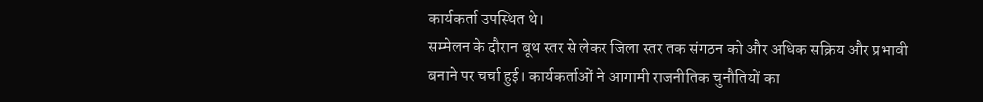कार्यकर्ता उपस्थित थे।
सम्मेलन के दौरान बूथ स्तर से लेकर जिला स्तर तक संगठन को और अधिक सक्रिय और प्रभावी बनाने पर चर्चा हुई। कार्यकर्ताओं ने आगामी राजनीतिक चुनौतियों का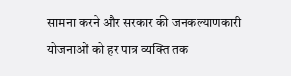सामना करने और सरकार की जनकल्याणकारी योजनाओं को हर पात्र व्यक्ति तक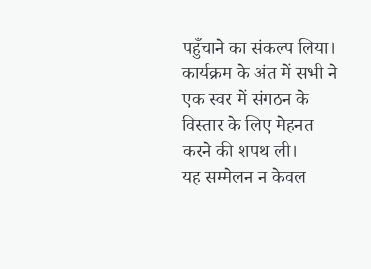पहुँचाने का संकल्प लिया। कार्यक्रम के अंत में सभी ने एक स्वर में संगठन के विस्तार के लिए मेहनत करने की शपथ ली।
यह सम्मेलन न केवल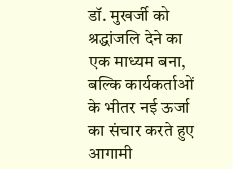डॉ. मुखर्जी को श्रद्धांजलि देने का एक माध्यम बना, बल्कि कार्यकर्ताओं के भीतर नई ऊर्जा का संचार करते हुए आगामी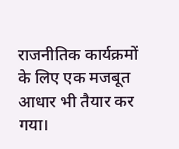राजनीतिक कार्यक्रमों के लिए एक मजबूत आधार भी तैयार कर गया।